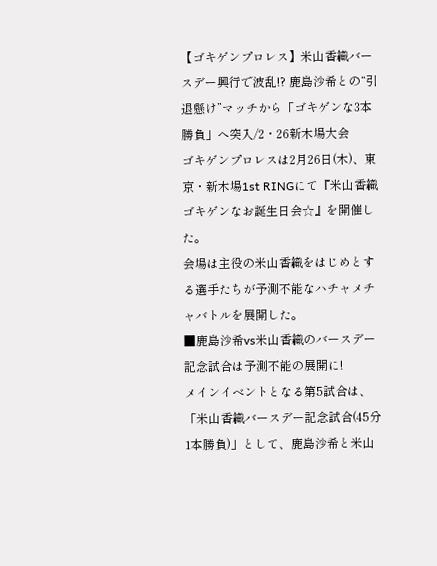【ゴキゲンプロレス】米山香織バースデー興行で波乱!? 鹿島沙希との“引退懸け”マッチから「ゴキゲンな3本勝負」へ突入/2・26新木場大会
ゴキゲンプロレスは2月26日(木)、東京・新木場1st RINGにて『米山香織ゴキゲンなお誕生日会☆』を開催した。
会場は主役の米山香織をはじめとする選手たちが予測不能なハチャメチャバトルを展開した。
■鹿島沙希vs米山香織のバースデー記念試合は予測不能の展開に!
メインイベントとなる第5試合は、「米山香織バースデー記念試合(45分1本勝負)」として、鹿島沙希と米山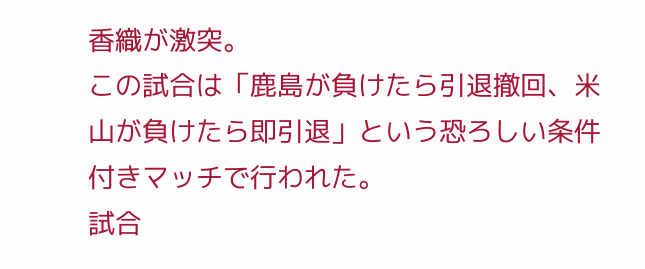香織が激突。
この試合は「鹿島が負けたら引退撤回、米山が負けたら即引退」という恐ろしい条件付きマッチで行われた。
試合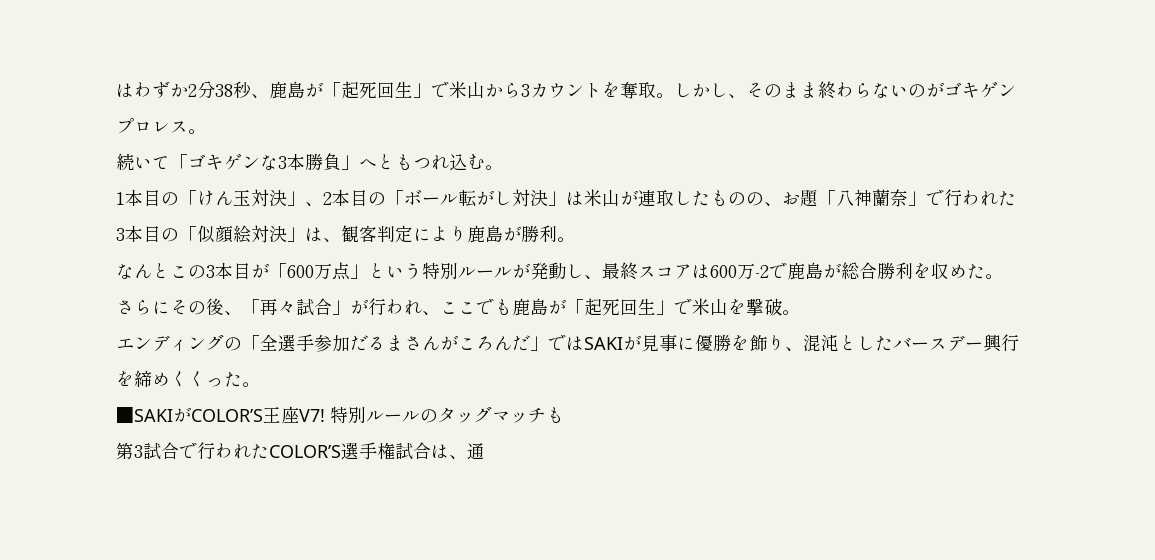はわずか2分38秒、鹿島が「起死回生」で米山から3カウントを奪取。しかし、そのまま終わらないのがゴキゲンプロレス。
続いて「ゴキゲンな3本勝負」へともつれ込む。
1本目の「けん玉対決」、2本目の「ボール転がし対決」は米山が連取したものの、お題「八神蘭奈」で行われた3本目の「似顔絵対決」は、観客判定により鹿島が勝利。
なんとこの3本目が「600万点」という特別ルールが発動し、最終スコアは600万-2で鹿島が総合勝利を収めた。
さらにその後、「再々試合」が行われ、ここでも鹿島が「起死回生」で米山を撃破。
エンディングの「全選手参加だるまさんがころんだ」ではSAKIが見事に優勝を飾り、混沌としたバースデー興行を締めくくった。
■SAKIがCOLOR’S王座V7! 特別ルールのタッグマッチも
第3試合で行われたCOLOR’S選手権試合は、通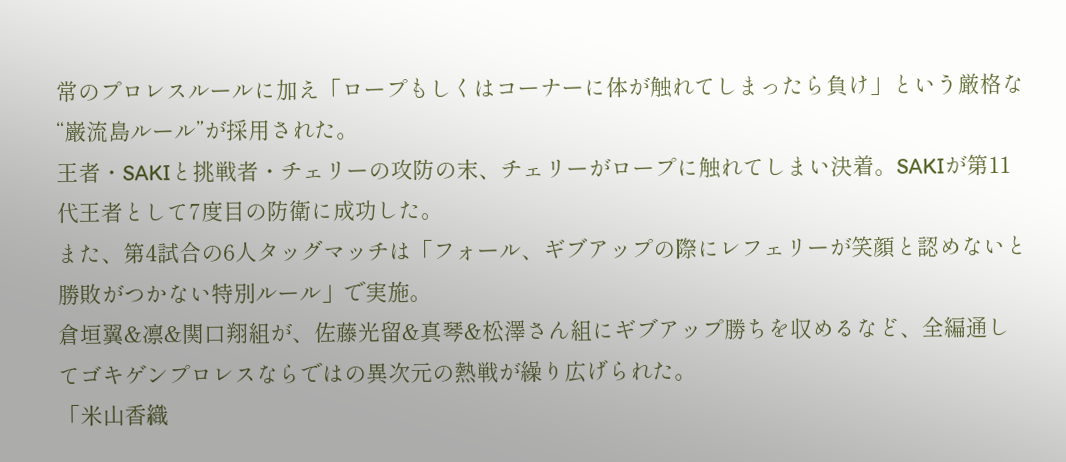常のプロレスルールに加え「ロープもしくはコーナーに体が触れてしまったら負け」という厳格な“巌流島ルール”が採用された。
王者・SAKIと挑戦者・チェリーの攻防の末、チェリーがロープに触れてしまい決着。SAKIが第11代王者として7度目の防衛に成功した。
また、第4試合の6人タッグマッチは「フォール、ギブアップの際にレフェリーが笑顔と認めないと勝敗がつかない特別ルール」で実施。
倉垣翼&凛&関口翔組が、佐藤光留&真琴&松澤さん組にギブアップ勝ちを収めるなど、全編通してゴキゲンプロレスならではの異次元の熱戦が繰り広げられた。
「米山香織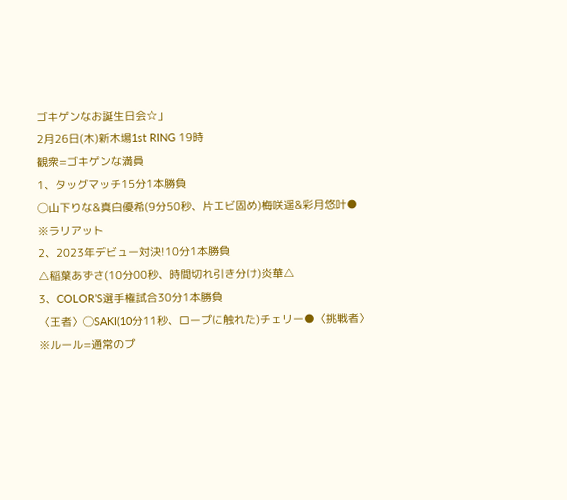ゴキゲンなお誕生日会☆」
2月26日(木)新木場1st RING 19時
観衆=ゴキゲンな満員
1、タッグマッチ15分1本勝負
◯山下りな&真白優希(9分50秒、片エビ固め)梅咲遥&彩月悠叶●
※ラリアット
2、2023年デビュー対決!10分1本勝負
△稲葉あずさ(10分00秒、時間切れ引き分け)炎華△
3、COLOR’S選手権試合30分1本勝負
〈王者〉◯SAKI(10分11秒、ロープに触れた)チェリー●〈挑戦者〉
※ルール=通常のプ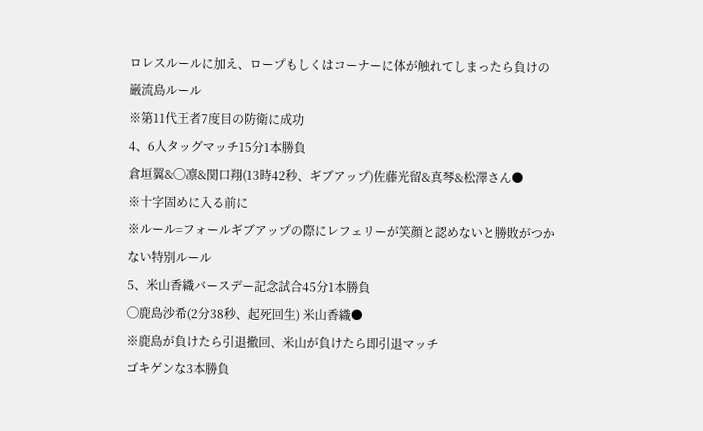ロレスルールに加え、ロープもしくはコーナーに体が触れてしまったら負けの巌流島ルール
※第11代王者7度目の防衛に成功
4、6人タッグマッチ15分1本勝負
倉垣翼&◯凛&関口翔(13時42秒、ギブアップ)佐藤光留&真琴&松澤さん●
※十字固めに入る前に
※ルール=フォールギブアップの際にレフェリーが笑顔と認めないと勝敗がつかない特別ルール
5、米山香織バースデー記念試合45分1本勝負
◯鹿島沙希(2分38秒、起死回生) 米山香織●
※鹿島が負けたら引退撤回、米山が負けたら即引退マッチ
ゴキゲンな3本勝負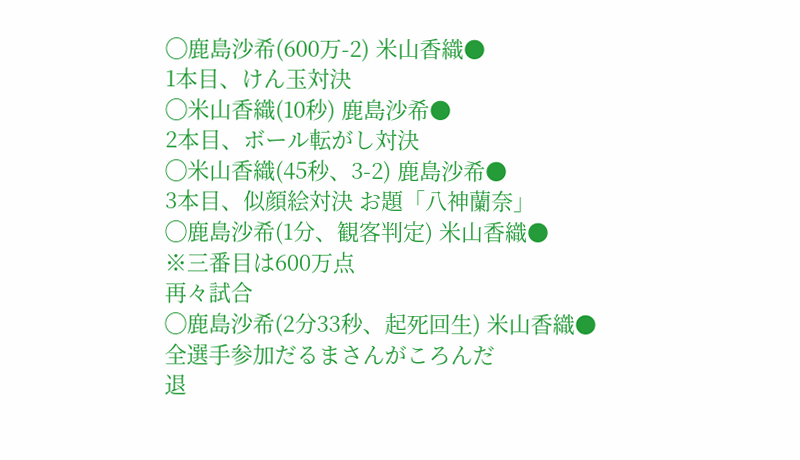◯鹿島沙希(600万-2) 米山香織●
1本目、けん玉対決
◯米山香織(10秒) 鹿島沙希●
2本目、ボール転がし対決
◯米山香織(45秒、3-2) 鹿島沙希●
3本目、似顔絵対決 お題「八神蘭奈」
◯鹿島沙希(1分、観客判定) 米山香織●
※三番目は600万点
再々試合
◯鹿島沙希(2分33秒、起死回生) 米山香織●
全選手参加だるまさんがころんだ
退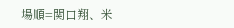場順=関口翔、米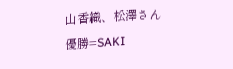山香織、松澤さん
優勝=SAKI